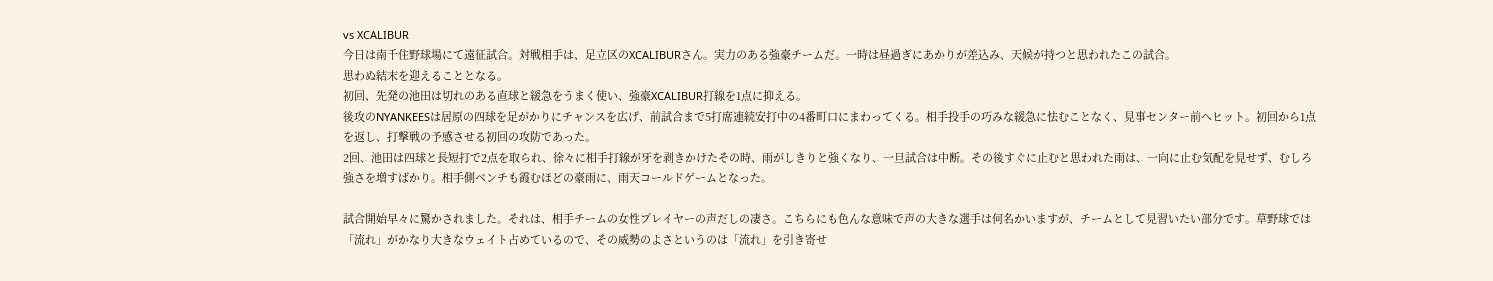vs XCALIBUR
今日は南千住野球場にて遠征試合。対戦相手は、足立区のXCALIBURさん。実力のある強豪チームだ。一時は昼過ぎにあかりが差込み、天候が持つと思われたこの試合。
思わぬ結末を迎えることとなる。
初回、先発の池田は切れのある直球と緩急をうまく使い、強豪XCALIBUR打線を1点に抑える。
後攻のNYANKEESは居原の四球を足がかりにチャンスを広げ、前試合まで5打席連続安打中の4番町口にまわってくる。相手投手の巧みな緩急に怯むことなく、見事センター前へヒット。初回から1点を返し、打撃戦の予感させる初回の攻防であった。
2回、池田は四球と長短打で2点を取られ、徐々に相手打線が牙を剥きかけたその時、雨がしきりと強くなり、一旦試合は中断。その後すぐに止むと思われた雨は、一向に止む気配を見せず、むしろ強さを増すばかり。相手側ベンチも霞むほどの豪雨に、雨天コールドゲームとなった。

試合開始早々に驚かされました。それは、相手チームの女性プレイヤーの声だしの凄さ。こちらにも色んな意味で声の大きな選手は何名かいますが、チームとして見習いたい部分です。草野球では「流れ」がかなり大きなウェイト占めているので、その威勢のよさというのは「流れ」を引き寄せ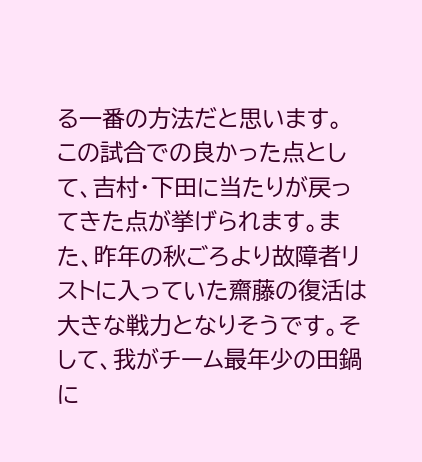る一番の方法だと思います。
この試合での良かった点として、吉村・下田に当たりが戻ってきた点が挙げられます。また、昨年の秋ごろより故障者リストに入っていた齋藤の復活は大きな戦力となりそうです。そして、我がチーム最年少の田鍋に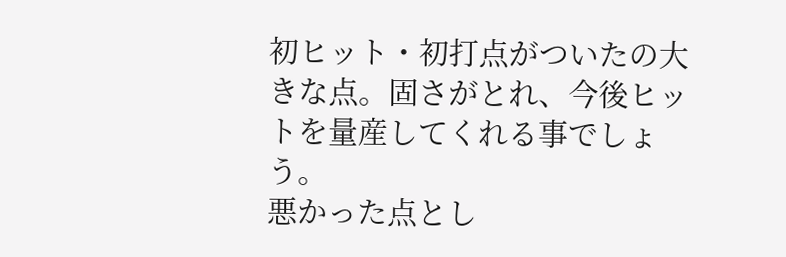初ヒット・初打点がついたの大きな点。固さがとれ、今後ヒットを量産してくれる事でしょう。
悪かった点とし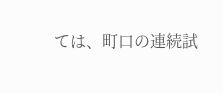ては、町口の連続試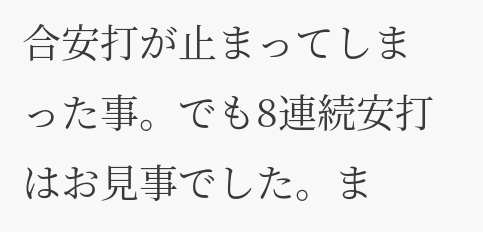合安打が止まってしまった事。でも8連続安打はお見事でした。ま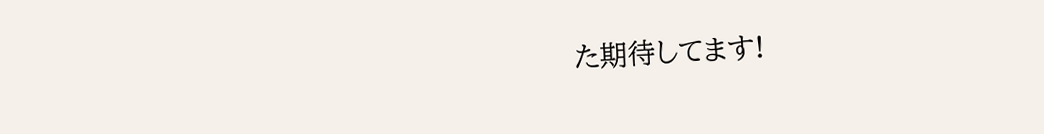た期待してます!